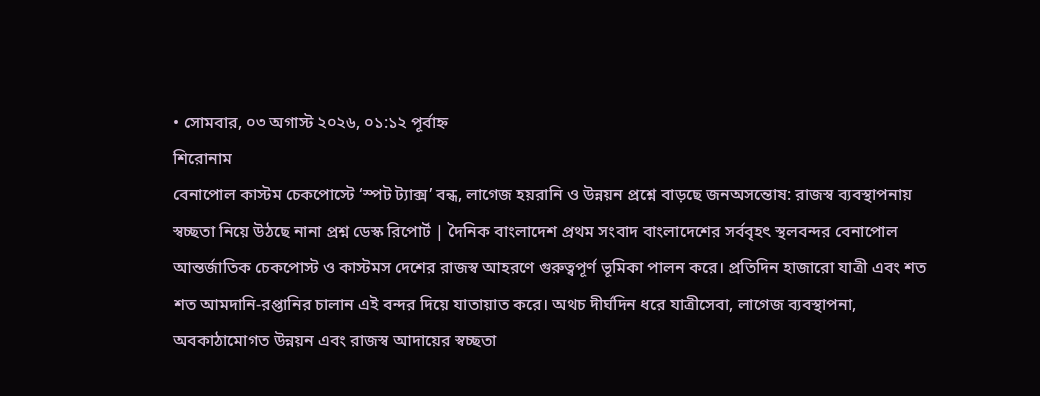• সোমবার, ০৩ অগাস্ট ২০২৬, ০১:১২ পূর্বাহ্ন
শিরোনাম
বেনাপোল কাস্টম চেকপোস্টে ‘স্পট ট্যাক্স’ বন্ধ, লাগেজ হয়রানি ও উন্নয়ন প্রশ্নে বাড়ছে জনঅসন্তোষ: রাজস্ব ব্যবস্থাপনায় স্বচ্ছতা নিয়ে উঠছে নানা প্রশ্ন ডেস্ক রিপোর্ট | দৈনিক বাংলাদেশ প্রথম সংবাদ বাংলাদেশের সর্ববৃহৎ স্থলবন্দর বেনাপোল আন্তর্জাতিক চেকপোস্ট ও কাস্টমস দেশের রাজস্ব আহরণে গুরুত্বপূর্ণ ভূমিকা পালন করে। প্রতিদিন হাজারো যাত্রী এবং শত শত আমদানি-রপ্তানির চালান এই বন্দর দিয়ে যাতায়াত করে। অথচ দীর্ঘদিন ধরে যাত্রীসেবা, লাগেজ ব্যবস্থাপনা, অবকাঠামোগত উন্নয়ন এবং রাজস্ব আদায়ের স্বচ্ছতা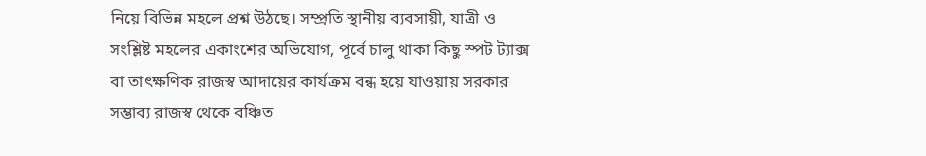নিয়ে বিভিন্ন মহলে প্রশ্ন উঠছে। সম্প্রতি স্থানীয় ব্যবসায়ী, যাত্রী ও সংশ্লিষ্ট মহলের একাংশের অভিযোগ, পূর্বে চালু থাকা কিছু স্পট ট্যাক্স বা তাৎক্ষণিক রাজস্ব আদায়ের কার্যক্রম বন্ধ হয়ে যাওয়ায় সরকার সম্ভাব্য রাজস্ব থেকে বঞ্চিত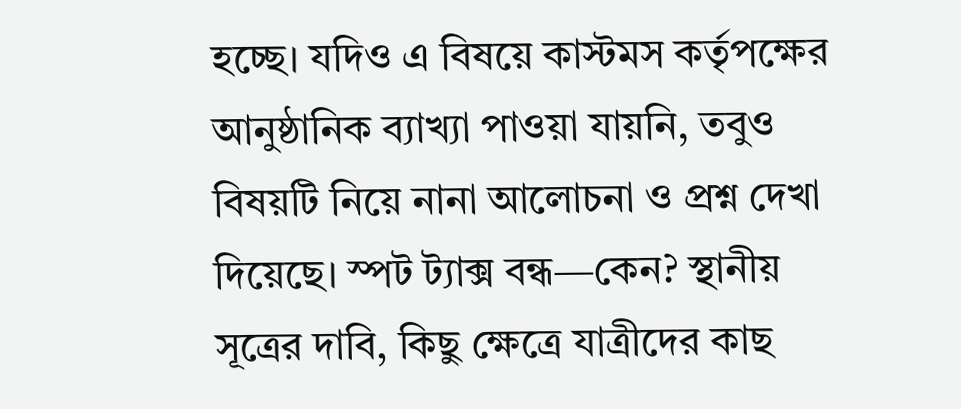হচ্ছে। যদিও এ বিষয়ে কাস্টমস কর্তৃপক্ষের আনুষ্ঠানিক ব্যাখ্যা পাওয়া যায়নি, তবুও বিষয়টি নিয়ে নানা আলোচনা ও প্রশ্ন দেখা দিয়েছে। স্পট ট্যাক্স বন্ধ—কেন? স্থানীয় সূত্রের দাবি, কিছু ক্ষেত্রে যাত্রীদের কাছ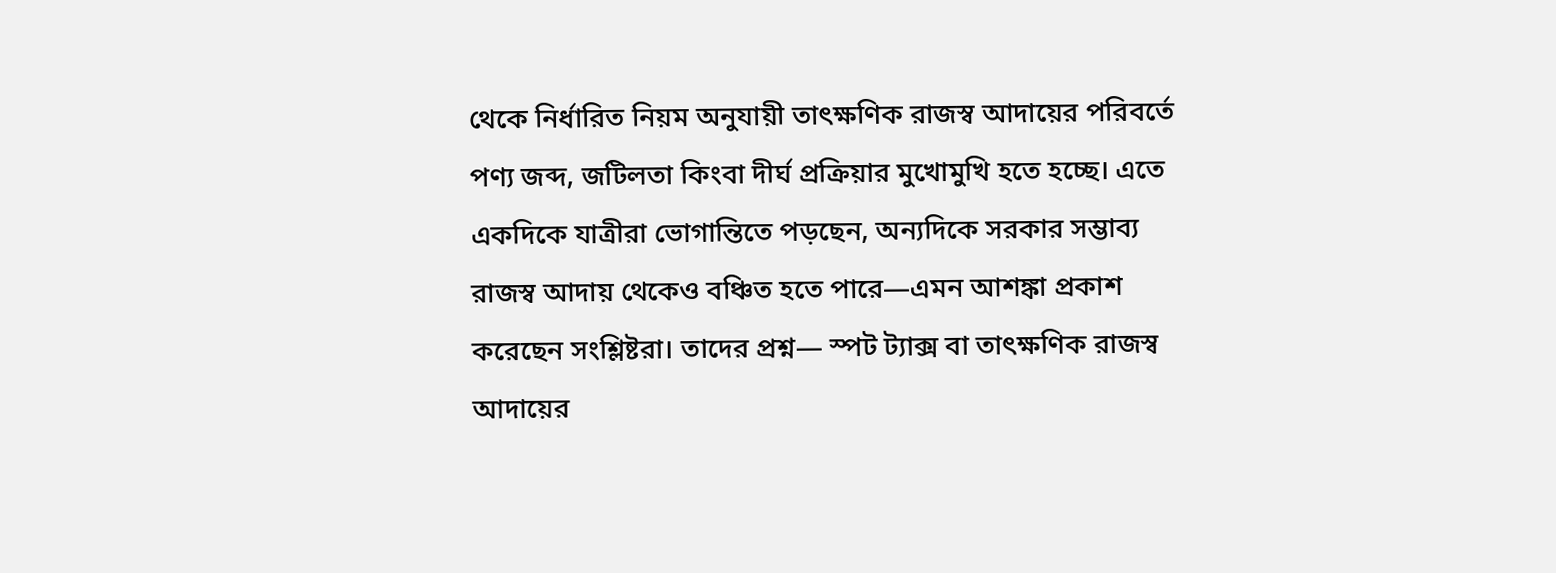থেকে নির্ধারিত নিয়ম অনুযায়ী তাৎক্ষণিক রাজস্ব আদায়ের পরিবর্তে পণ্য জব্দ, জটিলতা কিংবা দীর্ঘ প্রক্রিয়ার মুখোমুখি হতে হচ্ছে। এতে একদিকে যাত্রীরা ভোগান্তিতে পড়ছেন, অন্যদিকে সরকার সম্ভাব্য রাজস্ব আদায় থেকেও বঞ্চিত হতে পারে—এমন আশঙ্কা প্রকাশ করেছেন সংশ্লিষ্টরা। তাদের প্রশ্ন— স্পট ট্যাক্স বা তাৎক্ষণিক রাজস্ব আদায়ের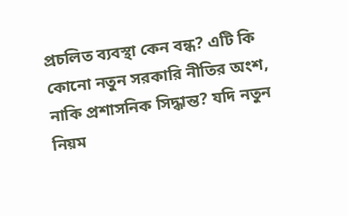প্রচলিত ব্যবস্থা কেন বন্ধ? এটি কি কোনো নতুন সরকারি নীতির অংশ, নাকি প্রশাসনিক সিদ্ধান্ত? যদি নতুন নিয়ম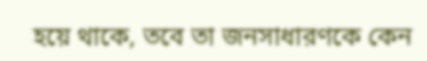হয়ে থাকে, তবে তা জনসাধারণকে কেন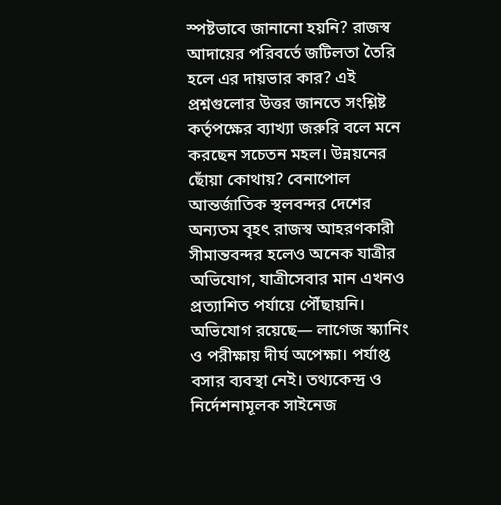স্পষ্টভাবে জানানো হয়নি? রাজস্ব আদায়ের পরিবর্তে জটিলতা তৈরি হলে এর দায়ভার কার? এই প্রশ্নগুলোর উত্তর জানতে সংশ্লিষ্ট কর্তৃপক্ষের ব্যাখ্যা জরুরি বলে মনে করছেন সচেতন মহল। উন্নয়নের ছোঁয়া কোথায়? বেনাপোল আন্তর্জাতিক স্থলবন্দর দেশের অন্যতম বৃহৎ রাজস্ব আহরণকারী সীমান্তবন্দর হলেও অনেক যাত্রীর অভিযোগ, যাত্রীসেবার মান এখনও প্রত্যাশিত পর্যায়ে পৌঁছায়নি। অভিযোগ রয়েছে— লাগেজ স্ক্যানিং ও পরীক্ষায় দীর্ঘ অপেক্ষা। পর্যাপ্ত বসার ব্যবস্থা নেই। তথ্যকেন্দ্র ও নির্দেশনামূলক সাইনেজ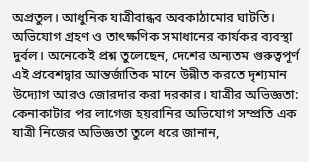অপ্রতুল। আধুনিক যাত্রীবান্ধব অবকাঠামোর ঘাটতি। অভিযোগ গ্রহণ ও তাৎক্ষণিক সমাধানের কার্যকর ব্যবস্থা দুর্বল। অনেকেই প্রশ্ন তুলেছেন, দেশের অন্যতম গুরুত্বপূর্ণ এই প্রবেশদ্বার আন্তর্জাতিক মানে উন্নীত করতে দৃশ্যমান উদ্যোগ আরও জোরদার করা দরকার। যাত্রীর অভিজ্ঞতা: কেনাকাটার পর লাগেজ হয়রানির অভিযোগ সম্প্রতি এক যাত্রী নিজের অভিজ্ঞতা তুলে ধরে জানান,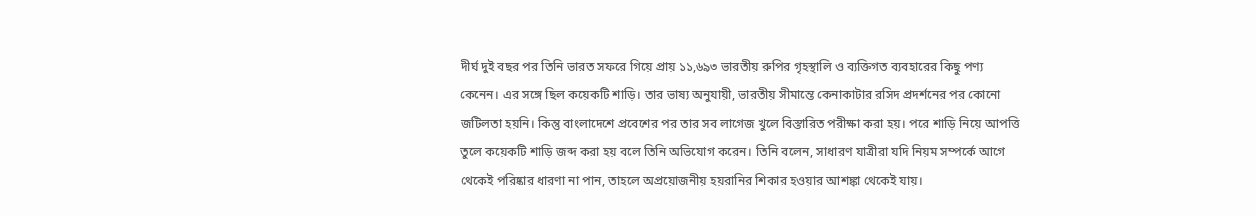দীর্ঘ দুই বছর পর তিনি ভারত সফরে গিয়ে প্রায় ১১,৬৯৩ ভারতীয় রুপির গৃহস্থালি ও ব্যক্তিগত ব্যবহারের কিছু পণ্য কেনেন। এর সঙ্গে ছিল কয়েকটি শাড়ি। তার ভাষ্য অনুযায়ী, ভারতীয় সীমান্তে কেনাকাটার রসিদ প্রদর্শনের পর কোনো জটিলতা হয়নি। কিন্তু বাংলাদেশে প্রবেশের পর তার সব লাগেজ খুলে বিস্তারিত পরীক্ষা করা হয়। পরে শাড়ি নিয়ে আপত্তি তুলে কয়েকটি শাড়ি জব্দ করা হয় বলে তিনি অভিযোগ করেন। তিনি বলেন, সাধারণ যাত্রীরা যদি নিয়ম সম্পর্কে আগে থেকেই পরিষ্কার ধারণা না পান, তাহলে অপ্রয়োজনীয় হয়রানির শিকার হওয়ার আশঙ্কা থেকেই যায়।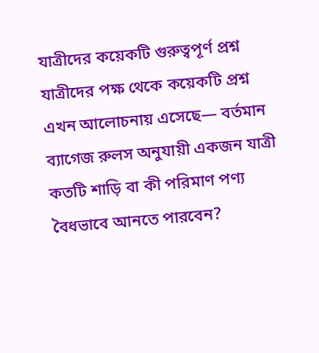যাত্রীদের কয়েকটি গুরুত্বপূর্ণ প্রশ্ন যাত্রীদের পক্ষ থেকে কয়েকটি প্রশ্ন এখন আলোচনায় এসেছে— বর্তমান ব্যাগেজ রুলস অনুযায়ী একজন যাত্রী কতটি শাড়ি বা কী পরিমাণ পণ্য বৈধভাবে আনতে পারবেন?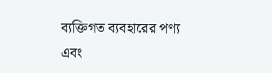ব্যক্তিগত ব্যবহারের পণ্য এবং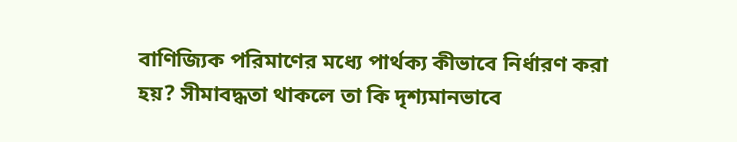বাণিজ্যিক পরিমাণের মধ্যে পার্থক্য কীভাবে নির্ধারণ করা হয়? সীমাবদ্ধতা থাকলে তা কি দৃশ্যমানভাবে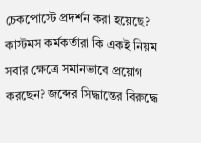চেকপোস্টে প্রদর্শন করা হয়েছে? কাস্টমস কর্মকর্তারা কি একই নিয়ম সবার ক্ষেত্রে সমানভাবে প্রয়োগ করছেন? জব্দের সিদ্ধান্তের বিরুদ্ধে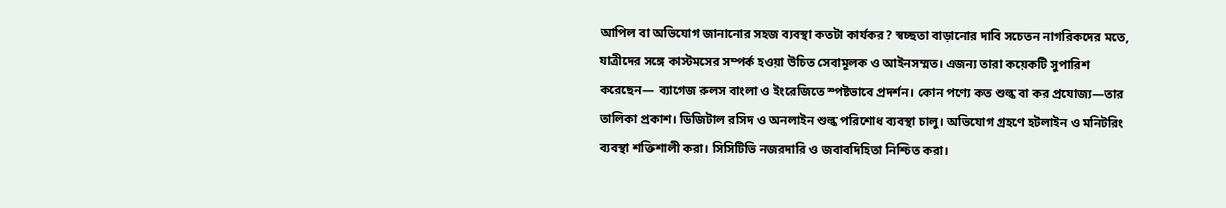আপিল বা অভিযোগ জানানোর সহজ ব্যবস্থা কতটা কার্যকর? স্বচ্ছতা বাড়ানোর দাবি সচেতন নাগরিকদের মতে, যাত্রীদের সঙ্গে কাস্টমসের সম্পর্ক হওয়া উচিত সেবামূলক ও আইনসম্মত। এজন্য তারা কয়েকটি সুপারিশ করেছেন— ব্যাগেজ রুলস বাংলা ও ইংরেজিতে স্পষ্টভাবে প্রদর্শন। কোন পণ্যে কত শুল্ক বা কর প্রযোজ্য—তার তালিকা প্রকাশ। ডিজিটাল রসিদ ও অনলাইন শুল্ক পরিশোধ ব্যবস্থা চালু। অভিযোগ গ্রহণে হটলাইন ও মনিটরিং ব্যবস্থা শক্তিশালী করা। সিসিটিভি নজরদারি ও জবাবদিহিতা নিশ্চিত করা।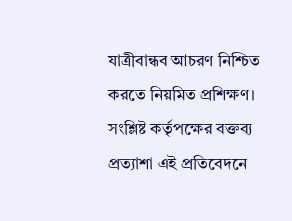যাত্রীবান্ধব আচরণ নিশ্চিত করতে নিয়মিত প্রশিক্ষণ। সংশ্লিষ্ট কর্তৃপক্ষের বক্তব্য প্রত্যাশা এই প্রতিবেদনে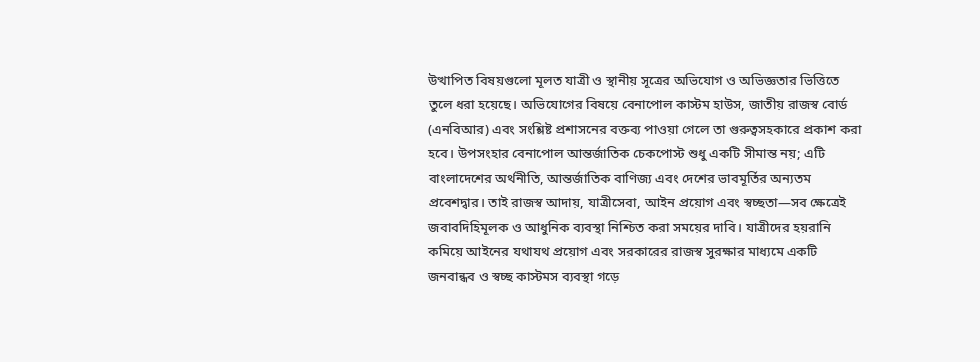উত্থাপিত বিষয়গুলো মূলত যাত্রী ও স্থানীয় সূত্রের অভিযোগ ও অভিজ্ঞতার ভিত্তিতে তুলে ধরা হয়েছে। অভিযোগের বিষয়ে বেনাপোল কাস্টম হাউস, জাতীয় রাজস্ব বোর্ড (এনবিআর) এবং সংশ্লিষ্ট প্রশাসনের বক্তব্য পাওয়া গেলে তা গুরুত্বসহকারে প্রকাশ করা হবে। উপসংহার বেনাপোল আন্তর্জাতিক চেকপোস্ট শুধু একটি সীমান্ত নয়; এটি বাংলাদেশের অর্থনীতি, আন্তর্জাতিক বাণিজ্য এবং দেশের ভাবমূর্তির অন্যতম প্রবেশদ্বার। তাই রাজস্ব আদায়, যাত্রীসেবা, আইন প্রয়োগ এবং স্বচ্ছতা—সব ক্ষেত্রেই জবাবদিহিমূলক ও আধুনিক ব্যবস্থা নিশ্চিত করা সময়ের দাবি। যাত্রীদের হয়রানি কমিয়ে আইনের যথাযথ প্রয়োগ এবং সরকারের রাজস্ব সুরক্ষার মাধ্যমে একটি জনবান্ধব ও স্বচ্ছ কাস্টমস ব্যবস্থা গড়ে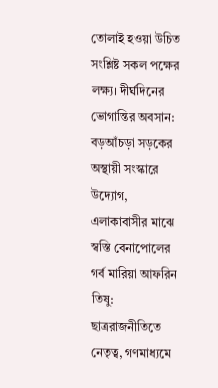তোলাই হওয়া উচিত সংশ্লিষ্ট সকল পক্ষের লক্ষ্য। দীর্ঘদিনের ভোগান্তির অবসান: বড়আঁচড়া সড়কের অস্থায়ী সংস্কারে উদ্যোগ, এলাকাবাসীর মাঝে স্বস্তি বেনাপোলের গর্ব মারিয়া আফরিন তিষু: ছাত্ররাজনীতিতে নেতৃত্ব, গণমাধ্যমে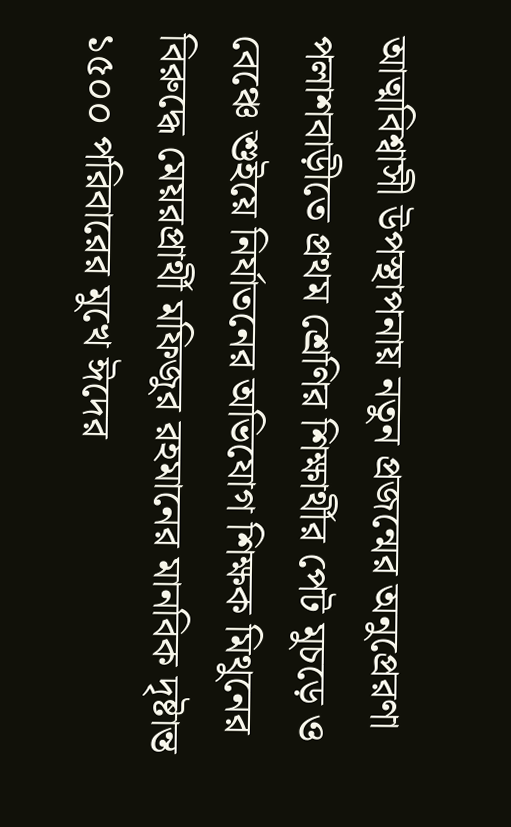আত্মবিশ্বাসী উপস্থাপনায় নতুন প্রজন্মের অনুপ্রেরণা পলাশবাড়ীতে প্রথম শ্রেণির শিক্ষার্থীর পেট মুচড়ে ও বেঞ্চে শুইয়ে নির্যাতনের অভিযোগ শিক্ষক মিথুনের বিরুদ্ধে মেয়রপ্রার্থী মফিজুর রহমানের মানবিক দৃষ্টান্ত ১৫০০ পরিবারের মুখে ঈদের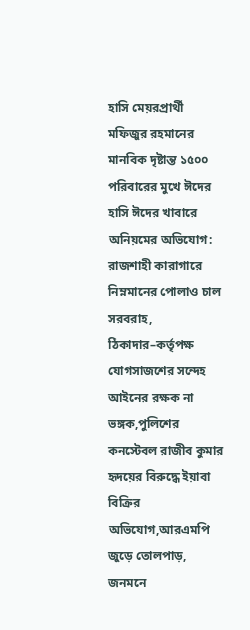হাসি মেয়রপ্রার্থী মফিজুর রহমানের মানবিক দৃষ্টান্ত ১৫০০ পরিবারের মুখে ঈদের হাসি ঈদের খাবারে অনিয়মের অভিযোগ: রাজশাহী কারাগারে নিম্নমানের পোলাও চাল সরবরাহ, ঠিকাদার–কর্তৃপক্ষ যোগসাজশের সন্দেহ আইনের রক্ষক না ভঙ্গক,পুলিশের কনস্টেবল রাজীব কুমার হৃদয়ের বিরুদ্ধে ইয়াবা বিক্রির অভিযোগ,আরএমপি জুড়ে তোলপাড়, জনমনে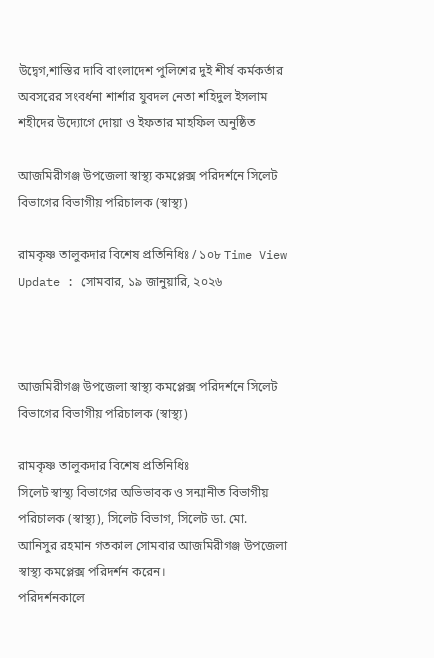উদ্বেগ,শাস্তির দাবি বাংলাদেশ পুলিশের দুই শীর্ষ কর্মকর্তার অবসরের সংবর্ধনা শার্শার যুবদল নেতা শহিদুল ইসলাম শহীদের উদ্যোগে দোয়া ও ইফতার মাহফিল অনুষ্ঠিত

আজমিরীগঞ্জ উপজেলা স্বাস্থ্য কমপ্লেক্স পরিদর্শনে সিলেট বিভাগের বিভাগীয় পরিচালক (স্বাস্থ্য)

রামকৃষ্ণ তালুকদার বিশেষ প্রতিনিধিঃ / ১০৮ Time View
Update : সোমবার, ১৯ জানুয়ারি, ২০২৬



আজমিরীগঞ্জ উপজেলা স্বাস্থ্য কমপ্লেক্স পরিদর্শনে সিলেট বিভাগের বিভাগীয় পরিচালক (স্বাস্থ্য)

রামকৃষ্ণ তালুকদার বিশেষ প্রতিনিধিঃ
সিলেট স্বাস্থ্য বিভাগের অভিভাবক ও সন্মানীত বিভাগীয় পরিচালক (স্বাস্থ্য), সিলেট বিভাগ, সিলেট ডা. মো. আনিসুর রহমান গতকাল সোমবার আজমিরীগঞ্জ উপজেলা স্বাস্থ্য কমপ্লেক্স পরিদর্শন করেন।
পরিদর্শনকালে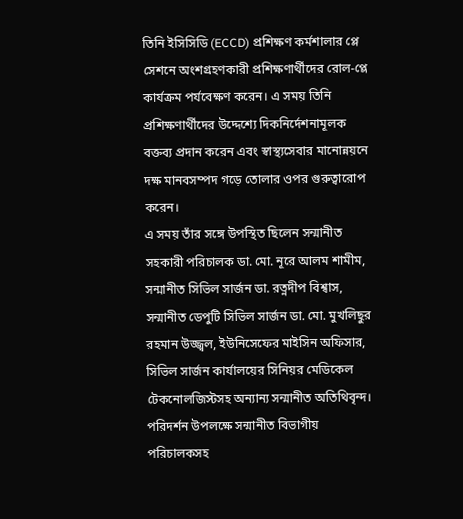তিনি ইসিসিডি (ECCD) প্রশিক্ষণ কর্মশালার প্লে সেশনে অংশগ্রহণকারী প্রশিক্ষণার্থীদের রোল-প্লে কার্যক্রম পর্যবেক্ষণ করেন। এ সময় তিনি প্রশিক্ষণার্থীদের উদ্দেশ্যে দিকনির্দেশনামূলক বক্তব্য প্রদান করেন এবং স্বাস্থ্যসেবার মানোন্নয়নে দক্ষ মানবসম্পদ গড়ে তোলার ওপর গুরুত্বারোপ করেন।
এ সময় তাঁর সঙ্গে উপস্থিত ছিলেন সন্মানীত সহকারী পরিচালক ডা. মো. নূরে আলম শামীম, সন্মানীত সিভিল সার্জন ডা. রত্নদীপ বিশ্বাস, সন্মানীত ডেপুটি সিভিল সার্জন ডা. মো. মুখলিছুর রহমান উজ্জ্বল, ইউনিসেফের মাইসিন অফিসার, সিভিল সার্জন কার্যালয়ের সিনিয়র মেডিকেল টেকনোলজিস্টসহ অন্যান্য সন্মানীত অতিথিবৃন্দ।
পরিদর্শন উপলক্ষে সন্মানীত বিভাগীয় পরিচালকসহ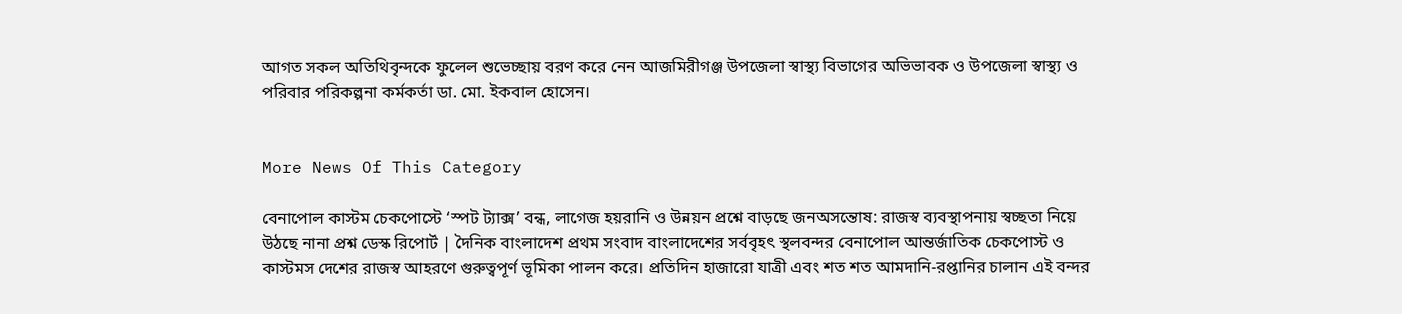আগত সকল অতিথিবৃন্দকে ফুলেল শুভেচ্ছায় বরণ করে নেন আজমিরীগঞ্জ উপজেলা স্বাস্থ্য বিভাগের অভিভাবক ও উপজেলা স্বাস্থ্য ও পরিবার পরিকল্পনা কর্মকর্তা ডা. মো. ইকবাল হোসেন।


More News Of This Category

বেনাপোল কাস্টম চেকপোস্টে ‘স্পট ট্যাক্স’ বন্ধ, লাগেজ হয়রানি ও উন্নয়ন প্রশ্নে বাড়ছে জনঅসন্তোষ: রাজস্ব ব্যবস্থাপনায় স্বচ্ছতা নিয়ে উঠছে নানা প্রশ্ন ডেস্ক রিপোর্ট | দৈনিক বাংলাদেশ প্রথম সংবাদ বাংলাদেশের সর্ববৃহৎ স্থলবন্দর বেনাপোল আন্তর্জাতিক চেকপোস্ট ও কাস্টমস দেশের রাজস্ব আহরণে গুরুত্বপূর্ণ ভূমিকা পালন করে। প্রতিদিন হাজারো যাত্রী এবং শত শত আমদানি-রপ্তানির চালান এই বন্দর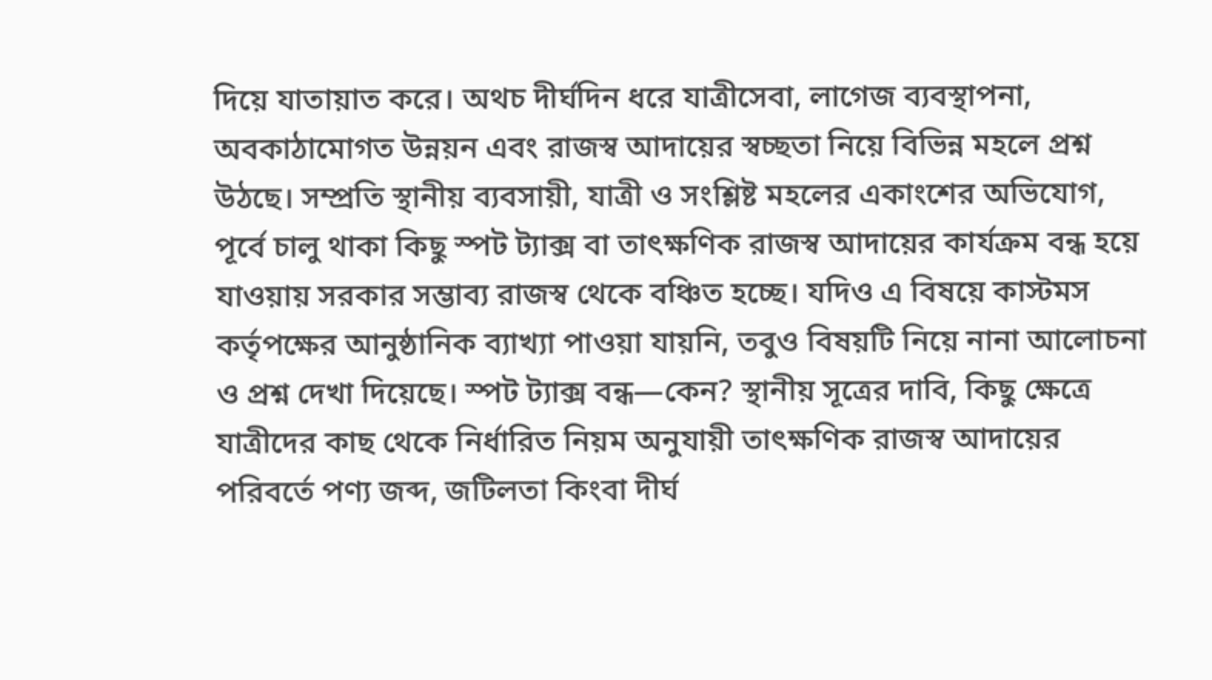দিয়ে যাতায়াত করে। অথচ দীর্ঘদিন ধরে যাত্রীসেবা, লাগেজ ব্যবস্থাপনা, অবকাঠামোগত উন্নয়ন এবং রাজস্ব আদায়ের স্বচ্ছতা নিয়ে বিভিন্ন মহলে প্রশ্ন উঠছে। সম্প্রতি স্থানীয় ব্যবসায়ী, যাত্রী ও সংশ্লিষ্ট মহলের একাংশের অভিযোগ, পূর্বে চালু থাকা কিছু স্পট ট্যাক্স বা তাৎক্ষণিক রাজস্ব আদায়ের কার্যক্রম বন্ধ হয়ে যাওয়ায় সরকার সম্ভাব্য রাজস্ব থেকে বঞ্চিত হচ্ছে। যদিও এ বিষয়ে কাস্টমস কর্তৃপক্ষের আনুষ্ঠানিক ব্যাখ্যা পাওয়া যায়নি, তবুও বিষয়টি নিয়ে নানা আলোচনা ও প্রশ্ন দেখা দিয়েছে। স্পট ট্যাক্স বন্ধ—কেন? স্থানীয় সূত্রের দাবি, কিছু ক্ষেত্রে যাত্রীদের কাছ থেকে নির্ধারিত নিয়ম অনুযায়ী তাৎক্ষণিক রাজস্ব আদায়ের পরিবর্তে পণ্য জব্দ, জটিলতা কিংবা দীর্ঘ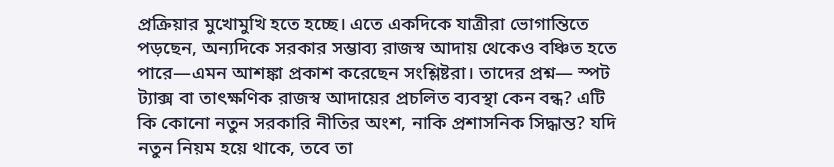প্রক্রিয়ার মুখোমুখি হতে হচ্ছে। এতে একদিকে যাত্রীরা ভোগান্তিতে পড়ছেন, অন্যদিকে সরকার সম্ভাব্য রাজস্ব আদায় থেকেও বঞ্চিত হতে পারে—এমন আশঙ্কা প্রকাশ করেছেন সংশ্লিষ্টরা। তাদের প্রশ্ন— স্পট ট্যাক্স বা তাৎক্ষণিক রাজস্ব আদায়ের প্রচলিত ব্যবস্থা কেন বন্ধ? এটি কি কোনো নতুন সরকারি নীতির অংশ, নাকি প্রশাসনিক সিদ্ধান্ত? যদি নতুন নিয়ম হয়ে থাকে, তবে তা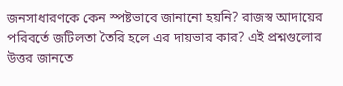জনসাধারণকে কেন স্পষ্টভাবে জানানো হয়নি? রাজস্ব আদায়ের পরিবর্তে জটিলতা তৈরি হলে এর দায়ভার কার? এই প্রশ্নগুলোর উত্তর জানতে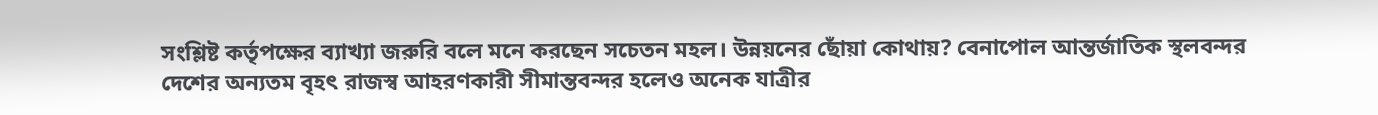সংশ্লিষ্ট কর্তৃপক্ষের ব্যাখ্যা জরুরি বলে মনে করছেন সচেতন মহল। উন্নয়নের ছোঁয়া কোথায়? বেনাপোল আন্তর্জাতিক স্থলবন্দর দেশের অন্যতম বৃহৎ রাজস্ব আহরণকারী সীমান্তবন্দর হলেও অনেক যাত্রীর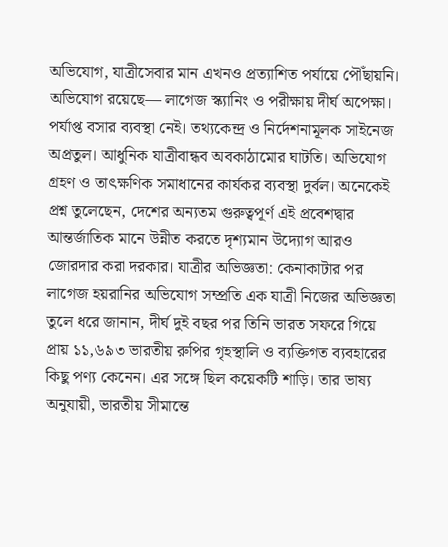অভিযোগ, যাত্রীসেবার মান এখনও প্রত্যাশিত পর্যায়ে পৌঁছায়নি। অভিযোগ রয়েছে— লাগেজ স্ক্যানিং ও পরীক্ষায় দীর্ঘ অপেক্ষা। পর্যাপ্ত বসার ব্যবস্থা নেই। তথ্যকেন্দ্র ও নির্দেশনামূলক সাইনেজ অপ্রতুল। আধুনিক যাত্রীবান্ধব অবকাঠামোর ঘাটতি। অভিযোগ গ্রহণ ও তাৎক্ষণিক সমাধানের কার্যকর ব্যবস্থা দুর্বল। অনেকেই প্রশ্ন তুলেছেন, দেশের অন্যতম গুরুত্বপূর্ণ এই প্রবেশদ্বার আন্তর্জাতিক মানে উন্নীত করতে দৃশ্যমান উদ্যোগ আরও জোরদার করা দরকার। যাত্রীর অভিজ্ঞতা: কেনাকাটার পর লাগেজ হয়রানির অভিযোগ সম্প্রতি এক যাত্রী নিজের অভিজ্ঞতা তুলে ধরে জানান, দীর্ঘ দুই বছর পর তিনি ভারত সফরে গিয়ে প্রায় ১১,৬৯৩ ভারতীয় রুপির গৃহস্থালি ও ব্যক্তিগত ব্যবহারের কিছু পণ্য কেনেন। এর সঙ্গে ছিল কয়েকটি শাড়ি। তার ভাষ্য অনুযায়ী, ভারতীয় সীমান্তে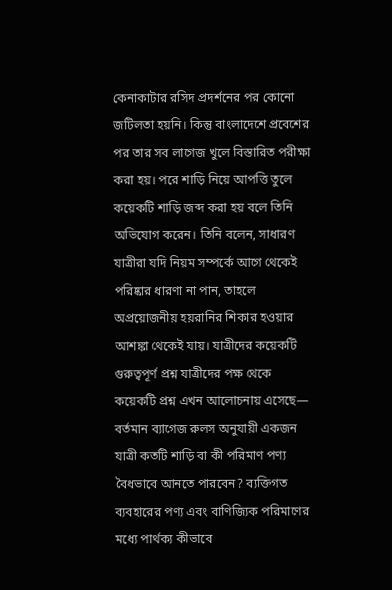কেনাকাটার রসিদ প্রদর্শনের পর কোনো জটিলতা হয়নি। কিন্তু বাংলাদেশে প্রবেশের পর তার সব লাগেজ খুলে বিস্তারিত পরীক্ষা করা হয়। পরে শাড়ি নিয়ে আপত্তি তুলে কয়েকটি শাড়ি জব্দ করা হয় বলে তিনি অভিযোগ করেন। তিনি বলেন, সাধারণ যাত্রীরা যদি নিয়ম সম্পর্কে আগে থেকেই পরিষ্কার ধারণা না পান, তাহলে অপ্রয়োজনীয় হয়রানির শিকার হওয়ার আশঙ্কা থেকেই যায়। যাত্রীদের কয়েকটি গুরুত্বপূর্ণ প্রশ্ন যাত্রীদের পক্ষ থেকে কয়েকটি প্রশ্ন এখন আলোচনায় এসেছে— বর্তমান ব্যাগেজ রুলস অনুযায়ী একজন যাত্রী কতটি শাড়ি বা কী পরিমাণ পণ্য বৈধভাবে আনতে পারবেন? ব্যক্তিগত ব্যবহারের পণ্য এবং বাণিজ্যিক পরিমাণের মধ্যে পার্থক্য কীভাবে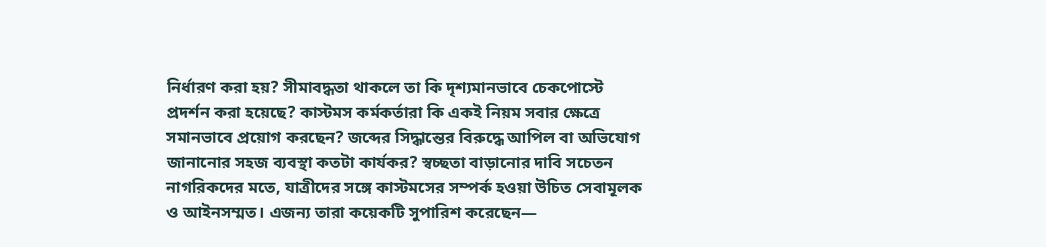নির্ধারণ করা হয়? সীমাবদ্ধতা থাকলে তা কি দৃশ্যমানভাবে চেকপোস্টে প্রদর্শন করা হয়েছে? কাস্টমস কর্মকর্তারা কি একই নিয়ম সবার ক্ষেত্রে সমানভাবে প্রয়োগ করছেন? জব্দের সিদ্ধান্তের বিরুদ্ধে আপিল বা অভিযোগ জানানোর সহজ ব্যবস্থা কতটা কার্যকর? স্বচ্ছতা বাড়ানোর দাবি সচেতন নাগরিকদের মতে, যাত্রীদের সঙ্গে কাস্টমসের সম্পর্ক হওয়া উচিত সেবামূলক ও আইনসম্মত। এজন্য তারা কয়েকটি সুপারিশ করেছেন—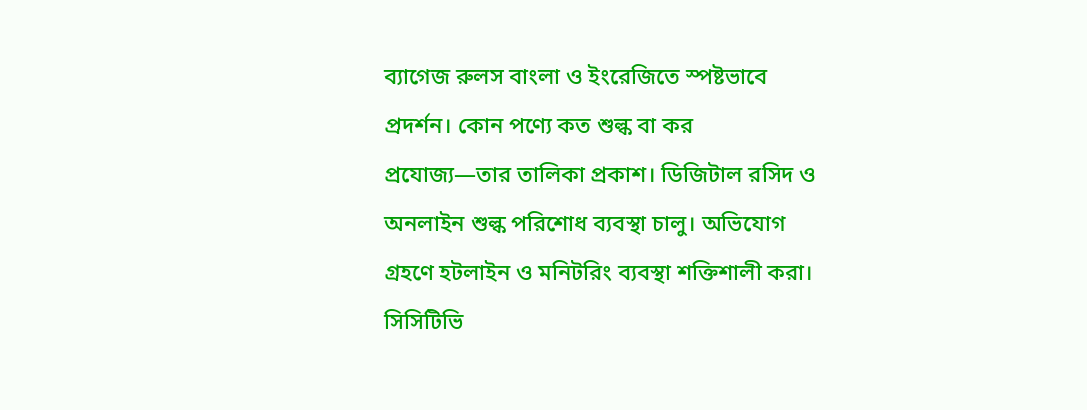ব্যাগেজ রুলস বাংলা ও ইংরেজিতে স্পষ্টভাবে প্রদর্শন। কোন পণ্যে কত শুল্ক বা কর প্রযোজ্য—তার তালিকা প্রকাশ। ডিজিটাল রসিদ ও অনলাইন শুল্ক পরিশোধ ব্যবস্থা চালু। অভিযোগ গ্রহণে হটলাইন ও মনিটরিং ব্যবস্থা শক্তিশালী করা। সিসিটিভি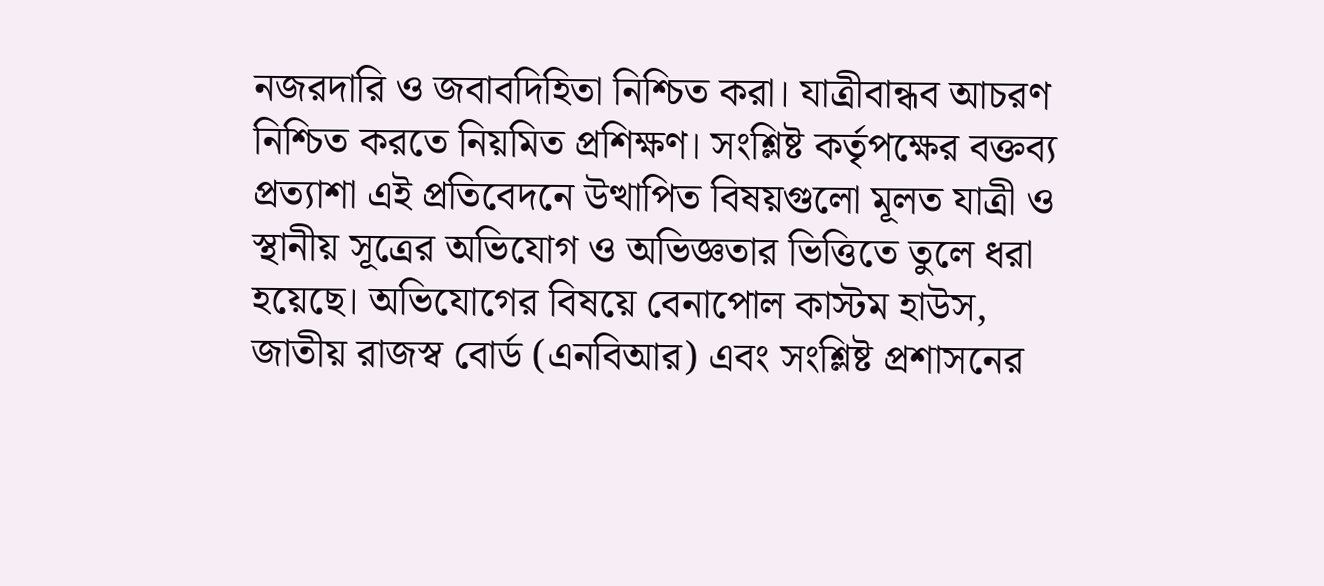নজরদারি ও জবাবদিহিতা নিশ্চিত করা। যাত্রীবান্ধব আচরণ নিশ্চিত করতে নিয়মিত প্রশিক্ষণ। সংশ্লিষ্ট কর্তৃপক্ষের বক্তব্য প্রত্যাশা এই প্রতিবেদনে উত্থাপিত বিষয়গুলো মূলত যাত্রী ও স্থানীয় সূত্রের অভিযোগ ও অভিজ্ঞতার ভিত্তিতে তুলে ধরা হয়েছে। অভিযোগের বিষয়ে বেনাপোল কাস্টম হাউস, জাতীয় রাজস্ব বোর্ড (এনবিআর) এবং সংশ্লিষ্ট প্রশাসনের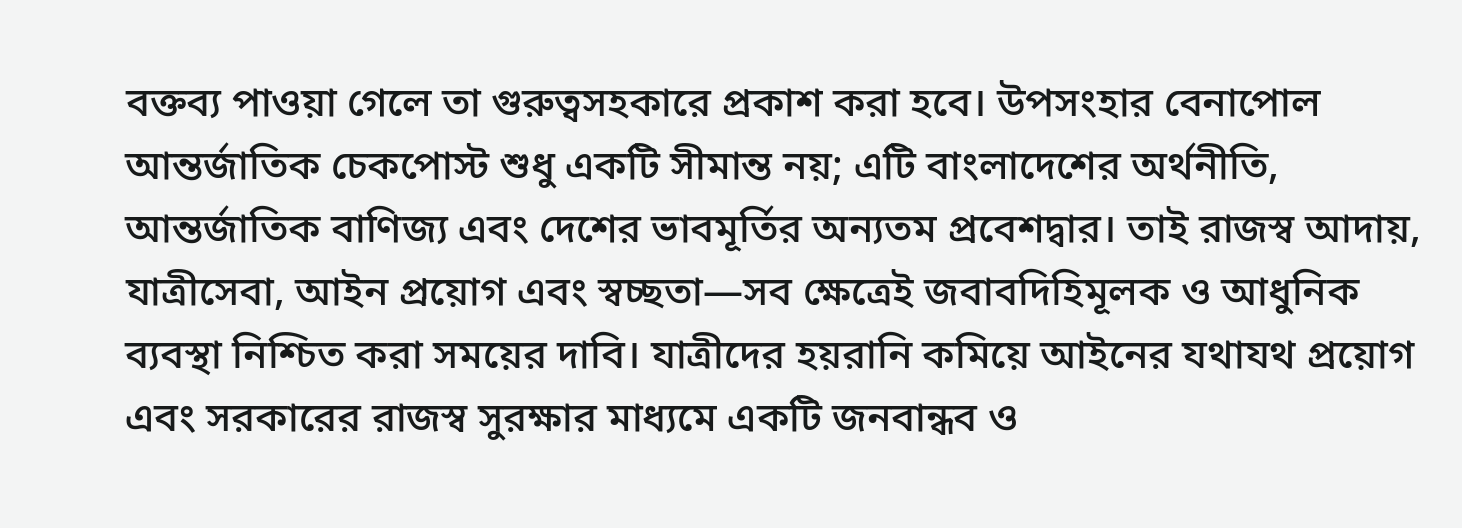বক্তব্য পাওয়া গেলে তা গুরুত্বসহকারে প্রকাশ করা হবে। উপসংহার বেনাপোল আন্তর্জাতিক চেকপোস্ট শুধু একটি সীমান্ত নয়; এটি বাংলাদেশের অর্থনীতি, আন্তর্জাতিক বাণিজ্য এবং দেশের ভাবমূর্তির অন্যতম প্রবেশদ্বার। তাই রাজস্ব আদায়, যাত্রীসেবা, আইন প্রয়োগ এবং স্বচ্ছতা—সব ক্ষেত্রেই জবাবদিহিমূলক ও আধুনিক ব্যবস্থা নিশ্চিত করা সময়ের দাবি। যাত্রীদের হয়রানি কমিয়ে আইনের যথাযথ প্রয়োগ এবং সরকারের রাজস্ব সুরক্ষার মাধ্যমে একটি জনবান্ধব ও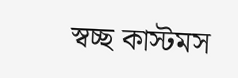স্বচ্ছ কাস্টমস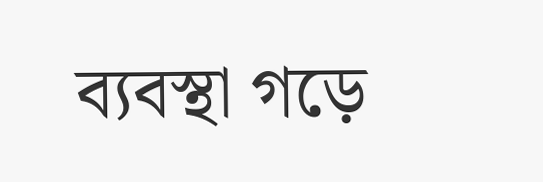ব্যবস্থা গড়ে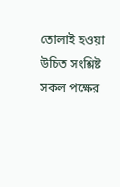তোলাই হওয়া উচিত সংশ্লিষ্ট সকল পক্ষের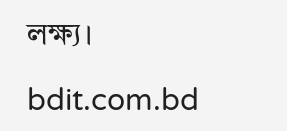লক্ষ্য।

bdit.com.bd